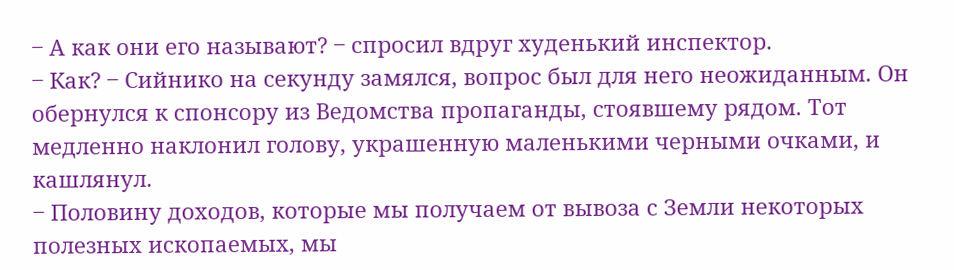‒ А как они его называют? ‒ спросил вдруг худенький инспектор.
‒ Как? ‒ Сийнико на секунду замялся, вопрос был для него неожиданным. Он обернулся к спонсору из Ведомства пропаганды, стоявшему рядом. Тот медленно наклонил голову, украшенную маленькими черными очками, и кашлянул.
‒ Половину доходов, которые мы получаем от вывоза с Земли некоторых полезных ископаемых, мы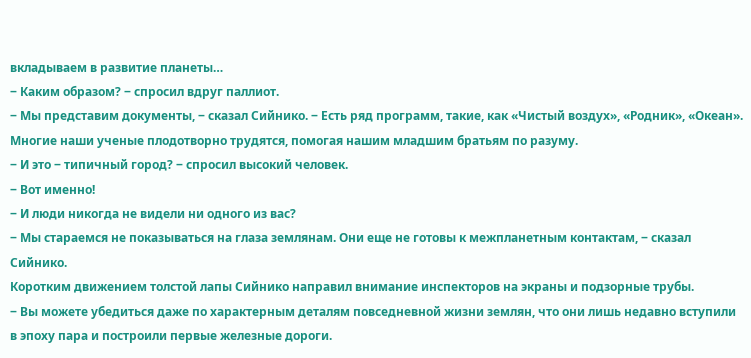вкладываем в развитие планеты…
‒ Каким образом? ‒ спросил вдруг паллиот.
‒ Мы представим документы, ‒ сказал Сийнико. ‒ Есть ряд программ, такие, как «Чистый воздух», «Родник», «Океан». Многие наши ученые плодотворно трудятся, помогая нашим младшим братьям по разуму.
‒ И это ‒ типичный город? ‒ спросил высокий человек.
‒ Вот именно!
‒ И люди никогда не видели ни одного из вас?
‒ Мы стараемся не показываться на глаза землянам. Они еще не готовы к межпланетным контактам, ‒ сказал Сийнико.
Коротким движением толстой лапы Сийнико направил внимание инспекторов на экраны и подзорные трубы.
‒ Вы можете убедиться даже по характерным деталям повседневной жизни землян, что они лишь недавно вступили в эпоху пара и построили первые железные дороги.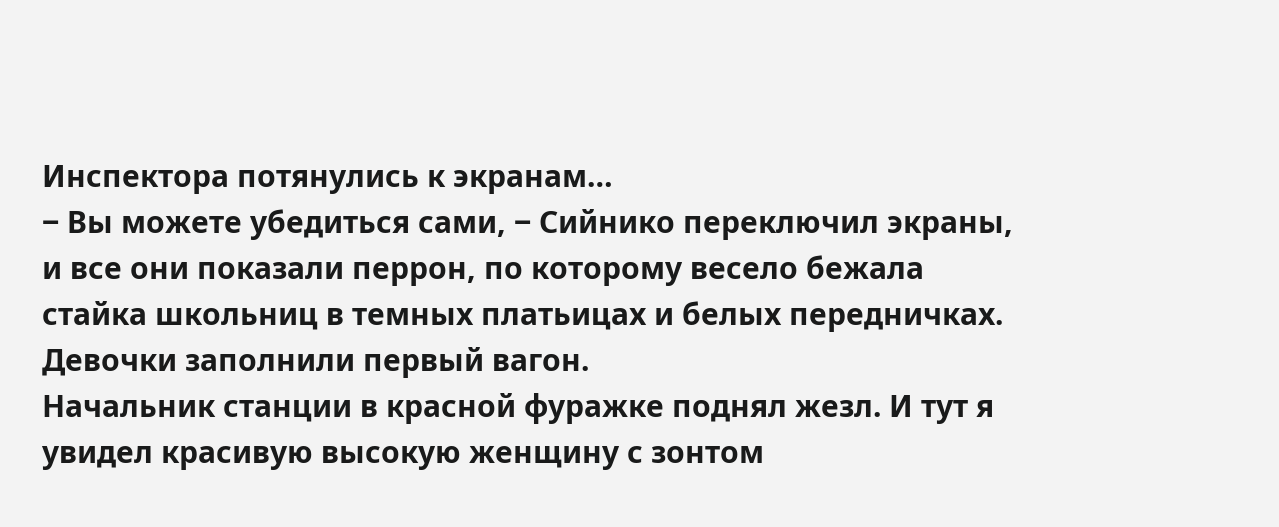Инспектора потянулись к экранам…
‒ Вы можете убедиться сами, ‒ Сийнико переключил экраны, и все они показали перрон, по которому весело бежала стайка школьниц в темных платьицах и белых передничках. Девочки заполнили первый вагон.
Начальник станции в красной фуражке поднял жезл. И тут я увидел красивую высокую женщину с зонтом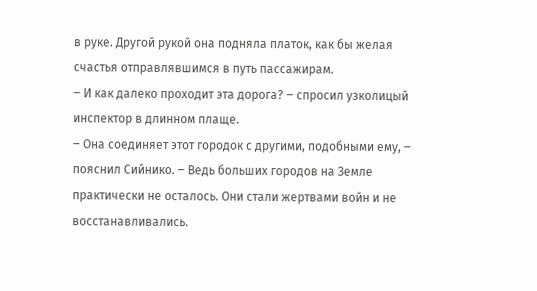в руке. Другой рукой она подняла платок, как бы желая счастья отправлявшимся в путь пассажирам.
‒ И как далеко проходит эта дорога? ‒ спросил узколицый инспектор в длинном плаще.
‒ Она соединяет этот городок с другими, подобными ему, ‒ пояснил Сийнико. ‒ Ведь больших городов на Земле практически не осталось. Они стали жертвами войн и не восстанавливались.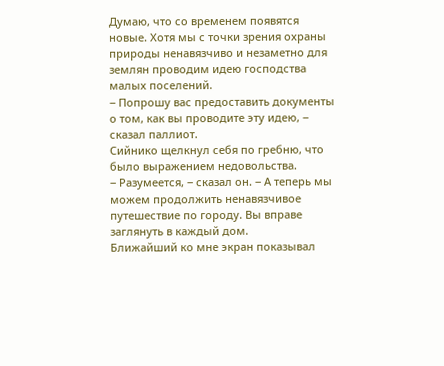Думаю, что со временем появятся новые. Хотя мы с точки зрения охраны природы ненавязчиво и незаметно для землян проводим идею господства малых поселений.
‒ Попрошу вас предоставить документы о том, как вы проводите эту идею, ‒ сказал паллиот.
Сийнико щелкнул себя по гребню, что было выражением недовольства.
‒ Разумеется, ‒ сказал он. ‒ А теперь мы можем продолжить ненавязчивое путешествие по городу. Вы вправе заглянуть в каждый дом.
Ближайший ко мне экран показывал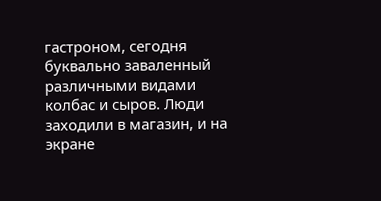гастроном, сегодня буквально заваленный различными видами колбас и сыров. Люди заходили в магазин, и на экране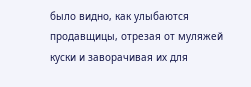было видно, как улыбаются продавщицы, отрезая от муляжей куски и заворачивая их для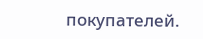покупателей.